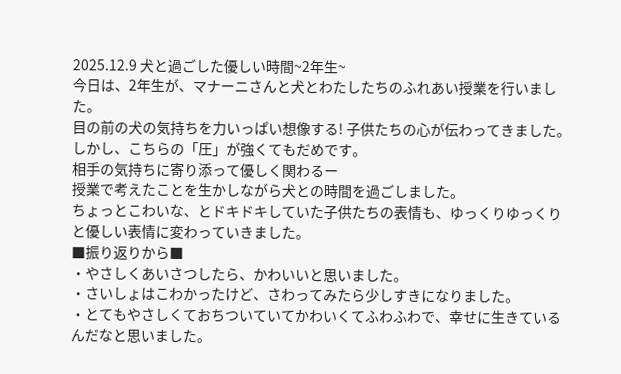2025.12.9 犬と過ごした優しい時間~2年生~
今日は、2年生が、マナーニさんと犬とわたしたちのふれあい授業を行いました。
目の前の犬の気持ちを力いっぱい想像する! 子供たちの心が伝わってきました。
しかし、こちらの「圧」が強くてもだめです。
相手の気持ちに寄り添って優しく関わるー
授業で考えたことを生かしながら犬との時間を過ごしました。
ちょっとこわいな、とドキドキしていた子供たちの表情も、ゆっくりゆっくりと優しい表情に変わっていきました。
■振り返りから■
・やさしくあいさつしたら、かわいいと思いました。
・さいしょはこわかったけど、さわってみたら少しすきになりました。
・とてもやさしくておちついていてかわいくてふわふわで、幸せに生きているんだなと思いました。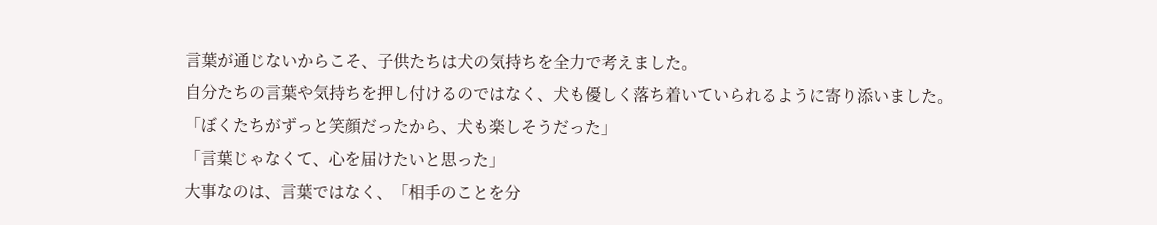言葉が通じないからこそ、子供たちは犬の気持ちを全力で考えました。
自分たちの言葉や気持ちを押し付けるのではなく、犬も優しく落ち着いていられるように寄り添いました。
「ぼくたちがずっと笑顔だったから、犬も楽しそうだった」
「言葉じゃなくて、心を届けたいと思った」
大事なのは、言葉ではなく、「相手のことを分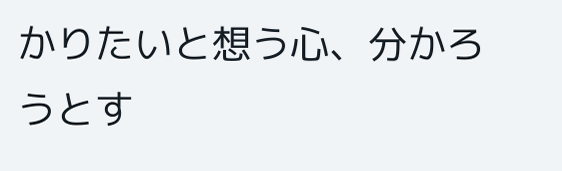かりたいと想う心、分かろうとす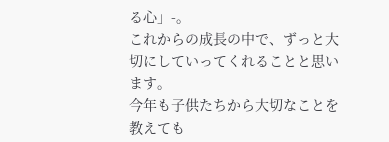る心」-。
これからの成長の中で、ずっと大切にしていってくれることと思います。
今年も子供たちから大切なことを教えても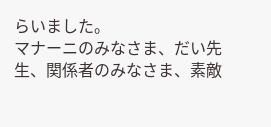らいました。
マナーニのみなさま、だい先生、関係者のみなさま、素敵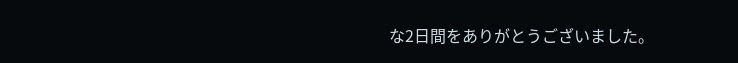な2日間をありがとうございました。